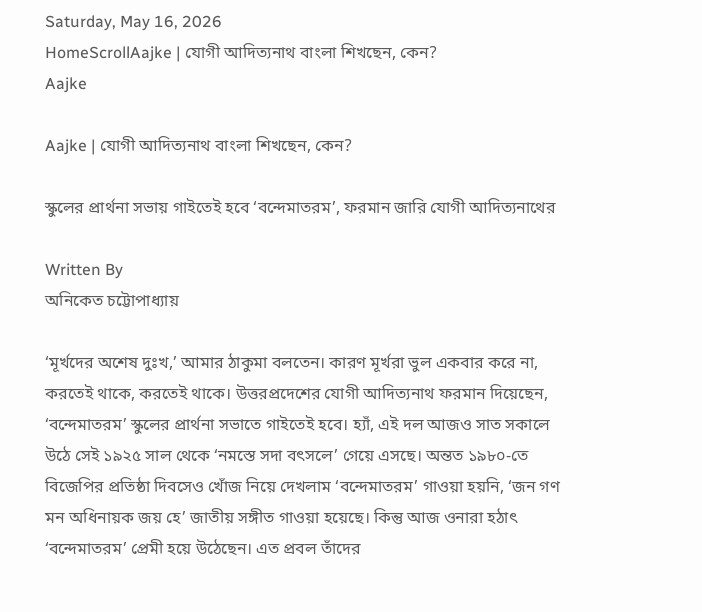Saturday, May 16, 2026
HomeScrollAajke | যোগী আদিত্যনাথ বাংলা শিখছেন, কেন?
Aajke

Aajke | যোগী আদিত্যনাথ বাংলা শিখছেন, কেন?

স্কুলের প্রার্থনা সভায় গাইতেই হবে ‘বন্দেমাতরম’, ফরমান জারি যোগী আদিত্যনাথের

Written By
অনিকেত চট্টোপাধ্যায়

‘মূর্খদের অশেষ দুঃখ,’ আমার ঠাকুমা বলতেন। কারণ মূর্খরা ভুল একবার করে না, করতেই থাকে, করতেই থাকে। উত্তরপ্রদেশের যোগী আদিত্যনাথ ফরমান দিয়েছেন, ‘বন্দেমাতরম’ স্কুলের প্রার্থনা সভাতে গাইতেই হবে। হ্যাঁ, এই দল আজও সাত সকালে উঠে সেই ১৯২৫ সাল থেকে ‘নমস্তে সদা বৎসলে’ গেয়ে এসছে। অন্তত ১৯৮০-তে বিজেপির প্রতিষ্ঠা দিবসেও খোঁজ নিয়ে দেখলাম ‘বন্দেমাতরম’ গাওয়া হয়নি, ‘জন গণ মন অধিনায়ক জয় হে’ জাতীয় সঙ্গীত গাওয়া হয়েছে। কিন্তু আজ ওনারা হঠাৎ ‘বন্দেমাতরম’ প্রেমী হয়ে উঠেছেন। এত প্রবল তাঁদের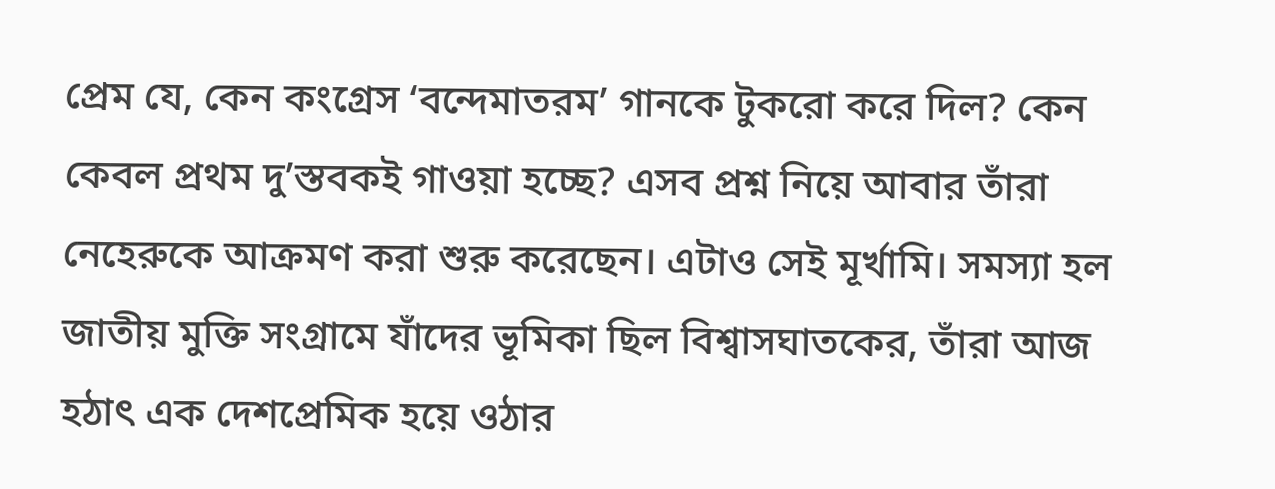প্রেম যে, কেন কংগ্রেস ‘বন্দেমাতরম’ গানকে টুকরো করে দিল? কেন কেবল প্রথম দু’স্তবকই গাওয়া হচ্ছে? এসব প্রশ্ন নিয়ে আবার তাঁরা নেহেরুকে আক্রমণ করা শুরু করেছেন। এটাও সেই মূর্খামি। সমস্যা হল জাতীয় মুক্তি সংগ্রামে যাঁদের ভূমিকা ছিল বিশ্বাসঘাতকের, তাঁরা আজ হঠাৎ এক দেশপ্রেমিক হয়ে ওঠার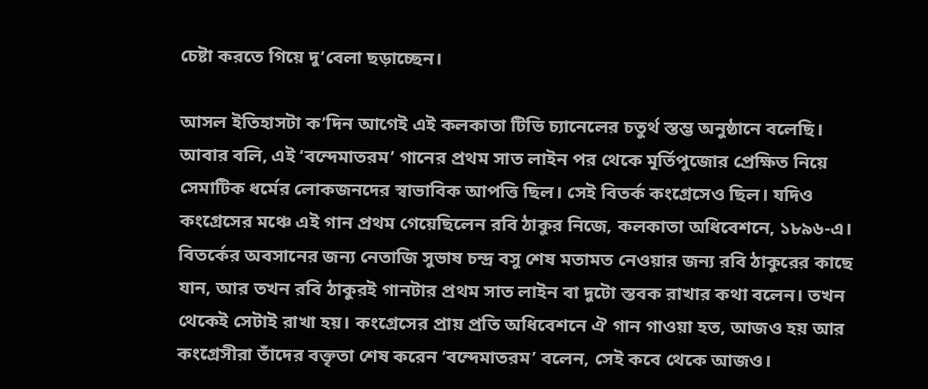চেষ্টা করতে গিয়ে দু’বেলা ছড়াচ্ছেন।

আসল ইতিহাসটা ক’দিন আগেই এই কলকাতা টিভি চ্যানেলের চতুর্থ স্তম্ভ অনুষ্ঠানে বলেছি। আবার বলি, এই ‘বন্দেমাতরম’ গানের প্রথম সাত লাইন পর থেকে মূর্তিপুজোর প্রেক্ষিত নিয়ে সেমাটিক ধর্মের লোকজনদের স্বাভাবিক আপত্তি ছিল। সেই বিতর্ক কংগ্রেসেও ছিল। যদিও কংগ্রেসের মঞ্চে এই গান প্রথম গেয়েছিলেন রবি ঠাকুর নিজে, কলকাতা অধিবেশনে, ১৮৯৬-এ। বিতর্কের অবসানের জন্য নেতাজি সুভাষ চন্দ্র বসু শেষ মতামত নেওয়ার জন্য রবি ঠাকুরের কাছে যান, আর তখন রবি ঠাকুরই গানটার প্রথম সাত লাইন বা দুটো স্তবক রাখার কথা বলেন। তখন থেকেই সেটাই রাখা হয়। কংগ্রেসের প্রায় প্রতি অধিবেশনে ঐ গান গাওয়া হত, আজও হয় আর কংগ্রেসীরা তাঁদের বক্তৃতা শেষ করেন ‘বন্দেমাতরম’ বলেন, সেই কবে থেকে আজও।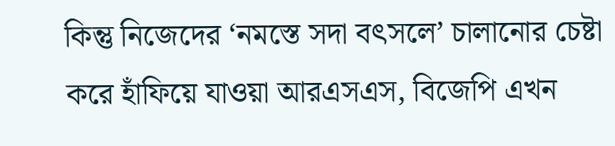কিন্তু নিজেদের ‘নমস্তে সদা বৎসলে’ চালানোর চেষ্টা করে হাঁফিয়ে যাওয়া আরএসএস, বিজেপি এখন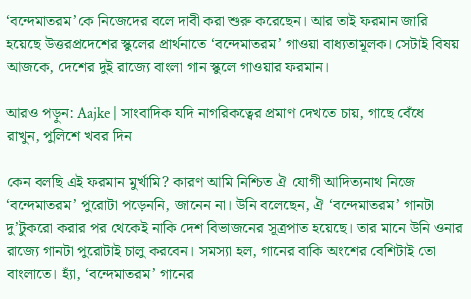‘বন্দেমাতরম’কে নিজেদের বলে দাবী করা শুরু করেছেন। আর তাই ফরমান জারি হয়েছে উত্তরপ্রদেশের স্কুলের প্রার্থনাতে ‘বন্দেমাতরম’ গাওয়া বাধ্যতামূলক। সেটাই বিষয় আজকে, দেশের দুই রাজ্যে বাংলা গান স্কুলে গাওয়ার ফরমান।

আরও পড়ুন: Aajke | সাংবাদিক যদি নাগরিকত্বের প্রমাণ দেখতে চায়, গাছে বেঁধে রাখুন, পুলিশে খবর দিন

কেন বলছি এই ফরমান মুর্খামি? কারণ আমি নিশ্চিত ঐ যোগী আদিত্যনাথ নিজে ‘বন্দেমাতরম’ পুরোটা পড়েননি, জানেন না। উনি বলেছেন, ঐ ‘বন্দেমাতরম’ গানটা দু’টুকরো করার পর থেকেই নাকি দেশ বিভাজনের সূত্রপাত হয়েছে। তার মানে উনি ওনার রাজ্যে গানটা পুরোটাই চালু করবেন। সমস্যা হল, গানের বাকি অংশের বেশিটাই তো বাংলাতে। হ্যাঁ, ‘বন্দেমাতরম’ গানের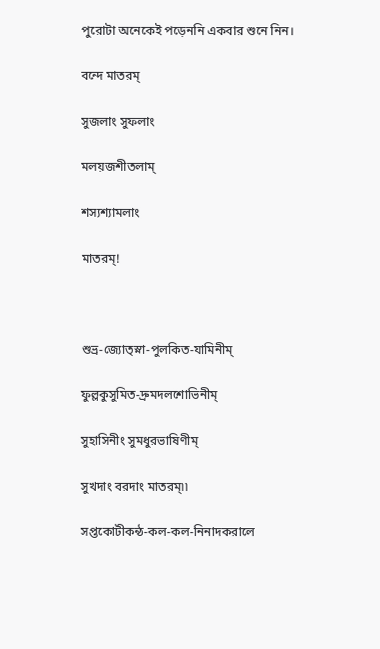পুরোটা অনেকেই পড়েননি একবার শুনে নিন।

বন্দে মাতরম্

সুজলাং সুফলাং

মলয়জশীতলাম্

শস্যশ্যামলাং

মাতরম্!



শুভ্র-জ্যোত্স্না-পুলকিত-যামিনীম্

ফুল্লকুসুমিত-দ্রুমদলশোভিনীম্

সুহাসিনীং সুমধুরভাষিণীম্

সুখদাং বরদাং মাতরম্৷৷

সপ্তকোটীকন্ঠ-কল-কল-নিনাদকরালে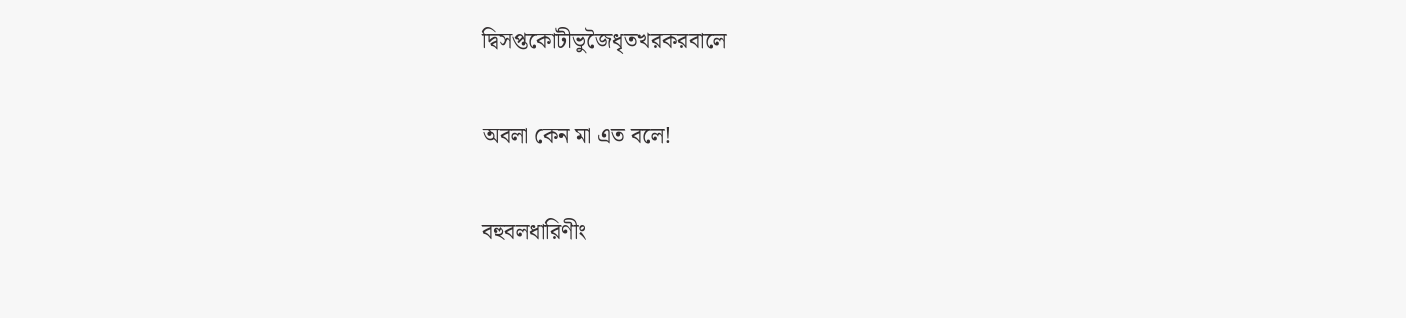দ্বিসপ্তকোটীভুজৈধৃতখরকরবালে

অবলা কেন মা এত বলে!

বহুবলধারিণীং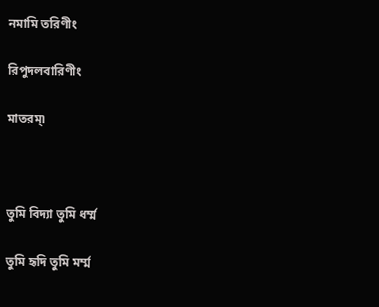নমামি তরিণীং

রিপুদলবারিণীং

মাতরম্৷



তুমি বিদ্যা তুমি ধর্ম্ম

তুমি হৃদি তুমি মর্ম্ম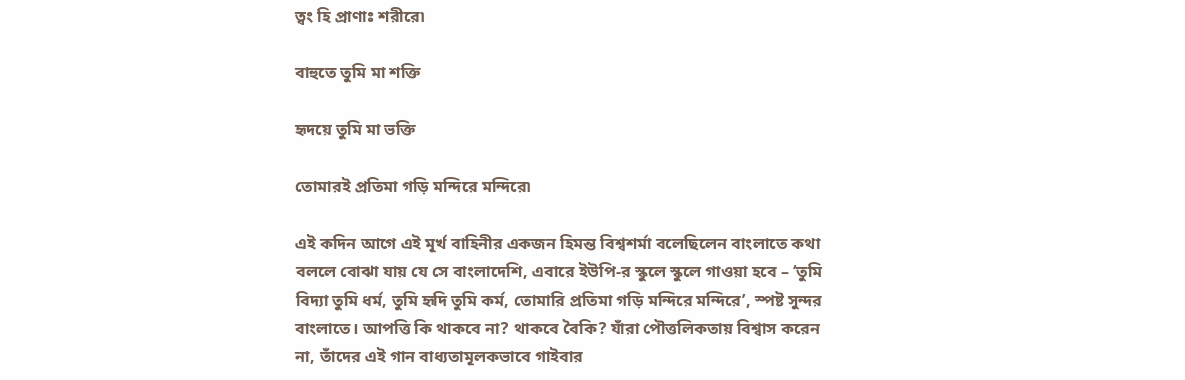ত্বং হি প্রাণাঃ শরীরে৷

বাহুতে তুমি মা শক্তি

হৃদয়ে তুমি মা ভক্তি

তোমারই প্রতিমা গড়ি মন্দিরে মন্দিরে৷

এই কদিন আগে এই মূর্খ বাহিনীর একজন হিমন্ত বিশ্বশর্মা বলেছিলেন বাংলাতে কথা বললে বোঝা যায় যে সে বাংলাদেশি, এবারে ইউপি-র স্কুলে স্কুলে গাওয়া হবে – ‘তুমি বিদ্যা তুমি ধর্ম, তুমি হৃদি তুমি কর্ম, তোমারি প্রতিমা গড়ি মন্দিরে মন্দিরে’, স্পষ্ট সুন্দর বাংলাতে। আপত্তি কি থাকবে না? থাকবে বৈকি? যাঁরা পৌত্তলিকতায় বিশ্বাস করেন না, তাঁদের এই গান বাধ্যতামূলকভাবে গাইবার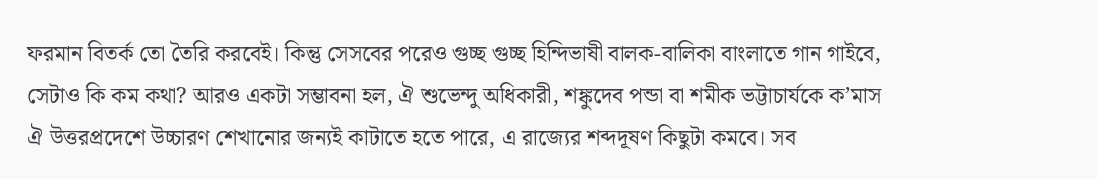ফরমান বিতর্ক তো তৈরি করবেই। কিন্তু সেসবের পরেও গুচ্ছ গুচ্ছ হিন্দিভাষী বালক-বালিকা বাংলাতে গান গাইবে, সেটাও কি কম কথা? আরও একটা সম্ভাবনা হল, ঐ শুভেন্দু অধিকারী, শঙ্কুদেব পন্ডা বা শমীক ভট্টাচার্যকে ক’মাস ঐ উত্তরপ্রদেশে উচ্চারণ শেখানোর জন্যই কাটাতে হতে পারে, এ রাজ্যের শব্দদূষণ কিছুটা কমবে। সব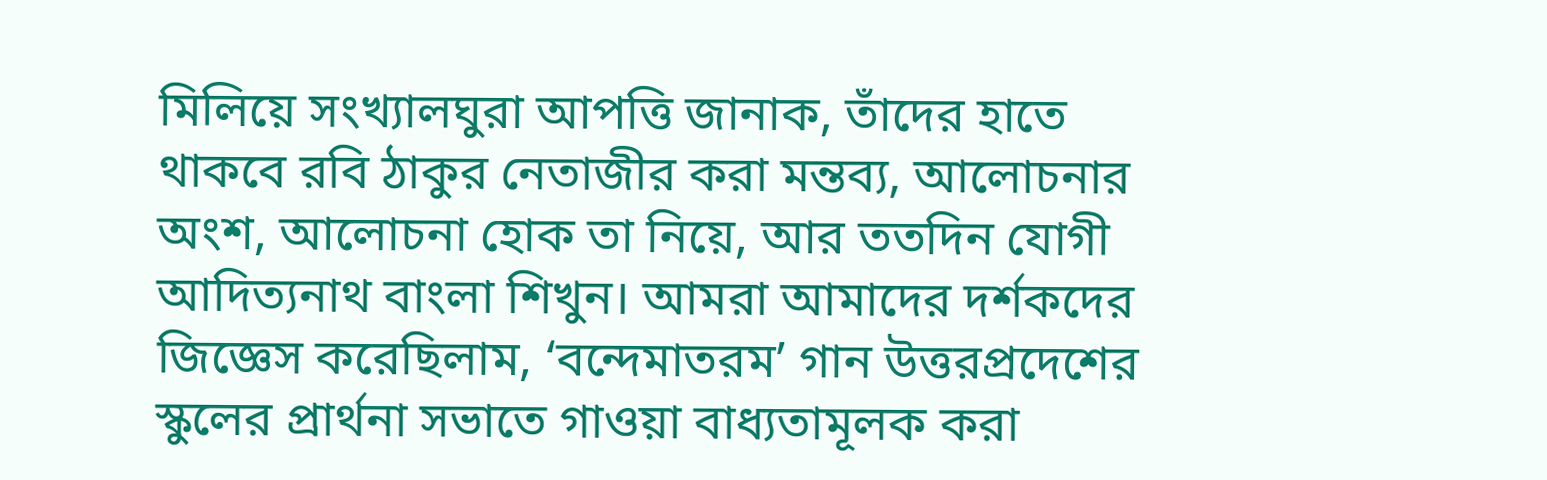মিলিয়ে সংখ্যালঘুরা আপত্তি জানাক, তাঁদের হাতে থাকবে রবি ঠাকুর নেতাজীর করা মন্তব্য, আলোচনার অংশ, আলোচনা হোক তা নিয়ে, আর ততদিন যোগী আদিত্যনাথ বাংলা শিখুন। আমরা আমাদের দর্শকদের জিজ্ঞেস করেছিলাম, ‘বন্দেমাতরম’ গান উত্তরপ্রদেশের স্কুলের প্রার্থনা সভাতে গাওয়া বাধ্যতামূলক করা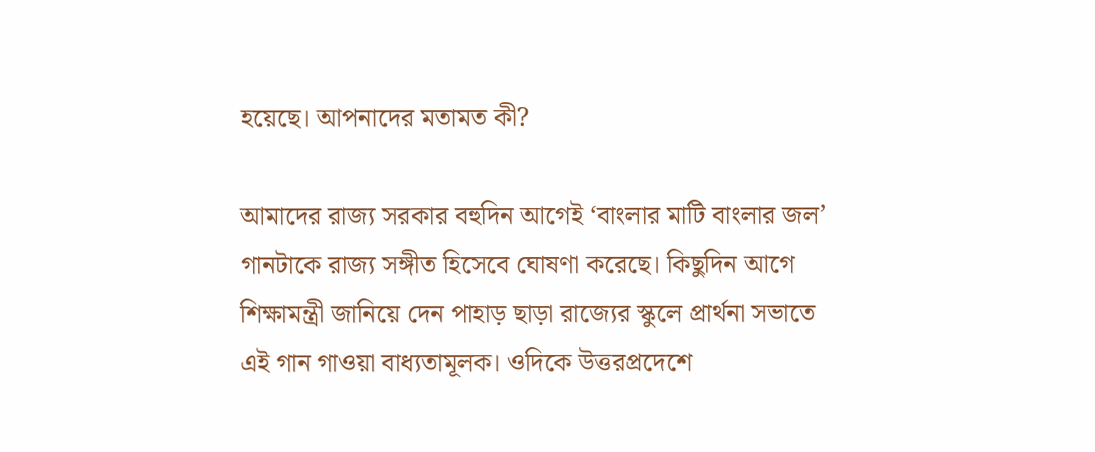হয়েছে। আপনাদের মতামত কী?

আমাদের রাজ্য সরকার বহুদিন আগেই ‘বাংলার মাটি বাংলার জল’ গানটাকে রাজ্য সঙ্গীত হিসেবে ঘোষণা করেছে। কিছুদিন আগে শিক্ষামন্ত্রী জানিয়ে দেন পাহাড় ছাড়া রাজ্যের স্কুলে প্রার্থনা সভাতে এই গান গাওয়া বাধ্যতামূলক। ওদিকে উত্তরপ্রদেশে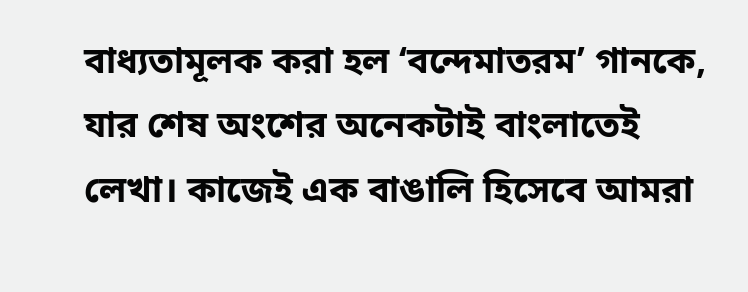বাধ্যতামূলক করা হল ‘বন্দেমাতরম’ গানকে, যার শেষ অংশের অনেকটাই বাংলাতেই লেখা। কাজেই এক বাঙালি হিসেবে আমরা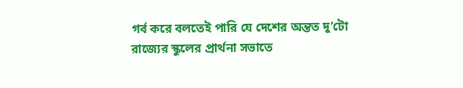গর্ব করে বলতেই পারি যে দেশের অন্তত দু’টো রাজ্যের স্কুলের প্রার্থনা সভাতে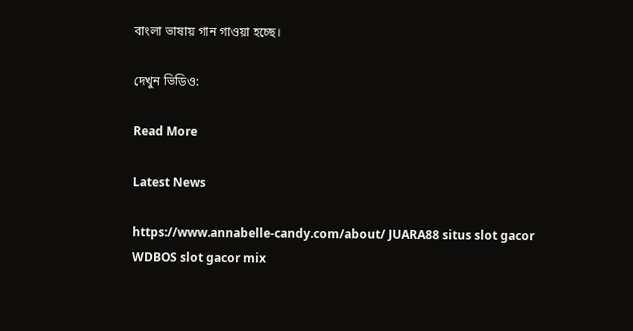বাংলা ভাষায় গান গাওয়া হচ্ছে।

দেখুন ভিডিও:

Read More

Latest News

https://www.annabelle-candy.com/about/ JUARA88 situs slot gacor WDBOS slot gacor mix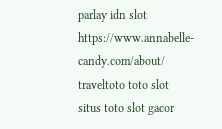parlay idn slot https://www.annabelle-candy.com/about/ traveltoto toto slot situs toto slot gacor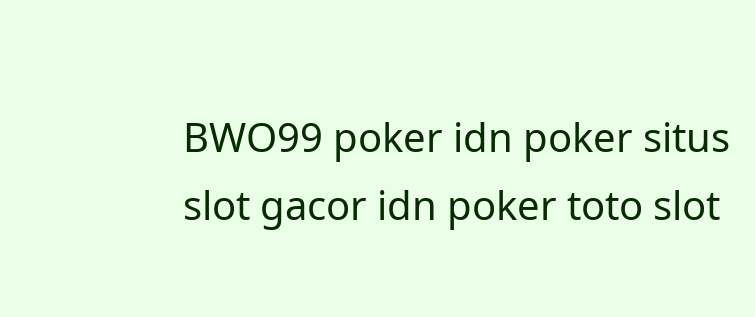BWO99 poker idn poker situs slot gacor idn poker toto slot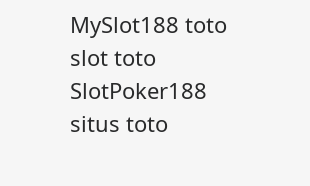MySlot188 toto slot toto SlotPoker188 situs toto